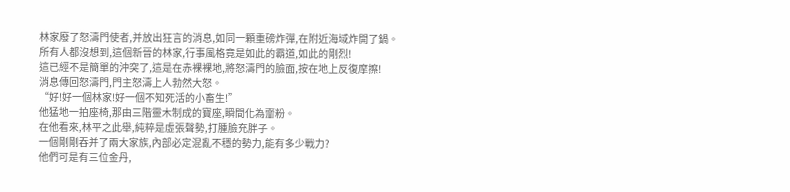林家廢了怒濤門使者,并放出狂言的消息,如同一顆重磅炸彈,在附近海域炸開了鍋。
所有人都沒想到,這個新晉的林家,行事風格竟是如此的霸道,如此的剛烈!
這已經不是簡單的沖突了,這是在赤裸裸地,將怒濤門的臉面,按在地上反復摩擦!
消息傳回怒濤門,門主怒濤上人勃然大怒。
“好!好一個林家!好一個不知死活的小畜生!”
他猛地一拍座椅,那由三階靈木制成的寶座,瞬間化為齏粉。
在他看來,林平之此舉,純粹是虛張聲勢,打腫臉充胖子。
一個剛剛吞并了兩大家族,內部必定混亂不穩的勢力,能有多少戰力?
他們可是有三位金丹,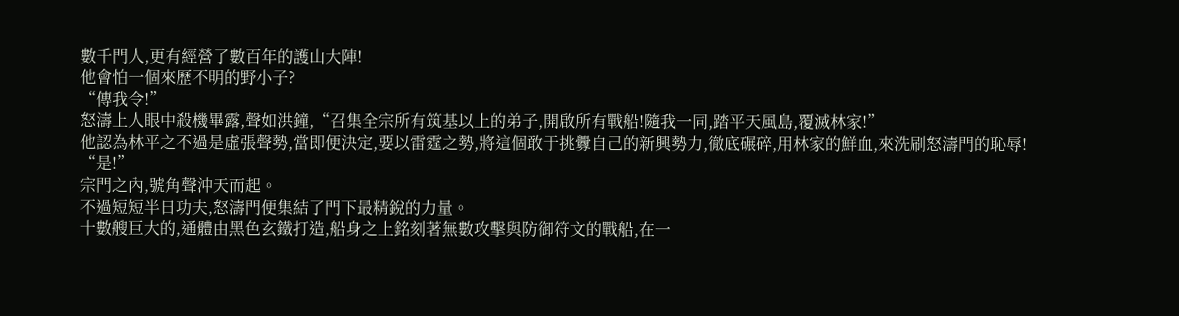數千門人,更有經營了數百年的護山大陣!
他會怕一個來歷不明的野小子?
“傳我令!”
怒濤上人眼中殺機畢露,聲如洪鐘,“召集全宗所有筑基以上的弟子,開啟所有戰船!隨我一同,踏平天風島,覆滅林家!”
他認為林平之不過是虛張聲勢,當即便決定,要以雷霆之勢,將這個敢于挑釁自己的新興勢力,徹底碾碎,用林家的鮮血,來洗刷怒濤門的恥辱!
“是!”
宗門之內,號角聲沖天而起。
不過短短半日功夫,怒濤門便集結了門下最精銳的力量。
十數艘巨大的,通體由黑色玄鐵打造,船身之上銘刻著無數攻擊與防御符文的戰船,在一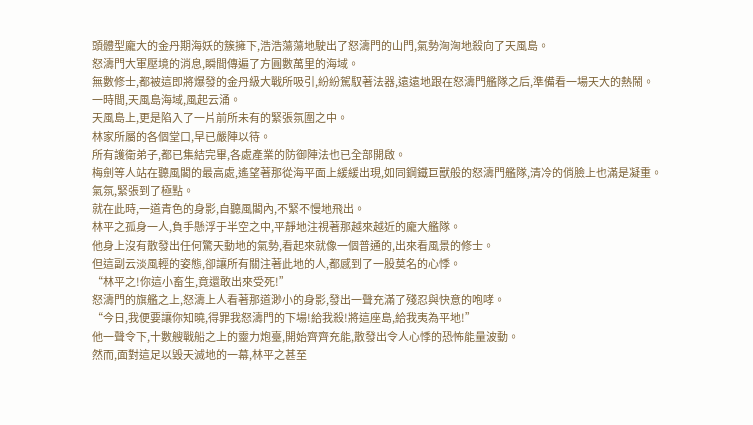頭體型龐大的金丹期海妖的簇擁下,浩浩蕩蕩地駛出了怒濤門的山門,氣勢洶洶地殺向了天風島。
怒濤門大軍壓境的消息,瞬間傳遍了方圓數萬里的海域。
無數修士,都被這即將爆發的金丹級大戰所吸引,紛紛駕馭著法器,遠遠地跟在怒濤門艦隊之后,準備看一場天大的熱鬧。
一時間,天風島海域,風起云涌。
天風島上,更是陷入了一片前所未有的緊張氛圍之中。
林家所屬的各個堂口,早已嚴陣以待。
所有護衛弟子,都已集結完畢,各處產業的防御陣法也已全部開啟。
梅劍等人站在聽風閣的最高處,遙望著那從海平面上緩緩出現,如同鋼鐵巨獸般的怒濤門艦隊,清冷的俏臉上也滿是凝重。
氣氛,緊張到了極點。
就在此時,一道青色的身影,自聽風閣內,不緊不慢地飛出。
林平之孤身一人,負手懸浮于半空之中,平靜地注視著那越來越近的龐大艦隊。
他身上沒有散發出任何驚天動地的氣勢,看起來就像一個普通的,出來看風景的修士。
但這副云淡風輕的姿態,卻讓所有關注著此地的人,都感到了一股莫名的心悸。
“林平之!你這小畜生,竟還敢出來受死!”
怒濤門的旗艦之上,怒濤上人看著那道渺小的身影,發出一聲充滿了殘忍與快意的咆哮。
“今日,我便要讓你知曉,得罪我怒濤門的下場!給我殺!將這座島,給我夷為平地!”
他一聲令下,十數艘戰船之上的靈力炮臺,開始齊齊充能,散發出令人心悸的恐怖能量波動。
然而,面對這足以毀天滅地的一幕,林平之甚至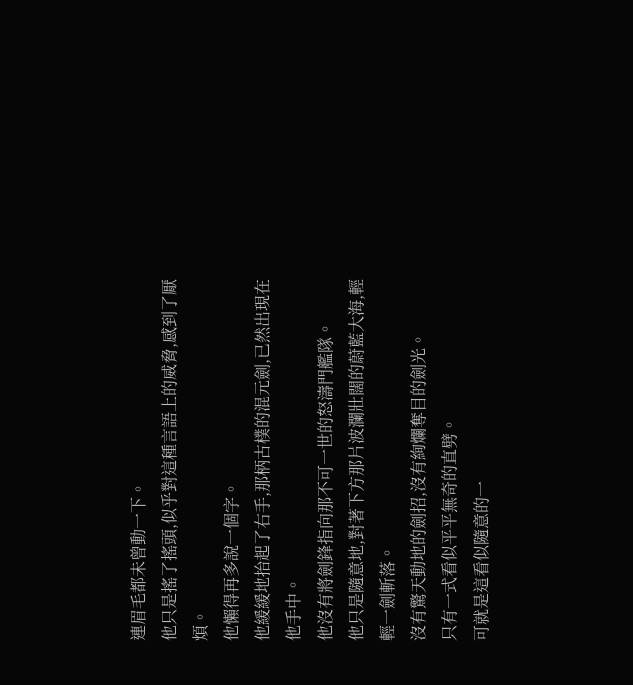連眉毛都未曾動一下。
他只是搖了搖頭,似乎對這種言語上的威脅,感到了厭煩。
他懶得再多說一個字。
他緩緩地抬起了右手,那柄古樸的混元劍,已然出現在他手中。
他沒有將劍鋒指向那不可一世的怒濤門艦隊。
他只是隨意地,對著下方那片波瀾壯闊的蔚藍大海,輕輕一劍斬落。
沒有驚天動地的劍招,沒有絢爛奪目的劍光。
只有一式看似平平無奇的直劈。
可就是這看似隨意的一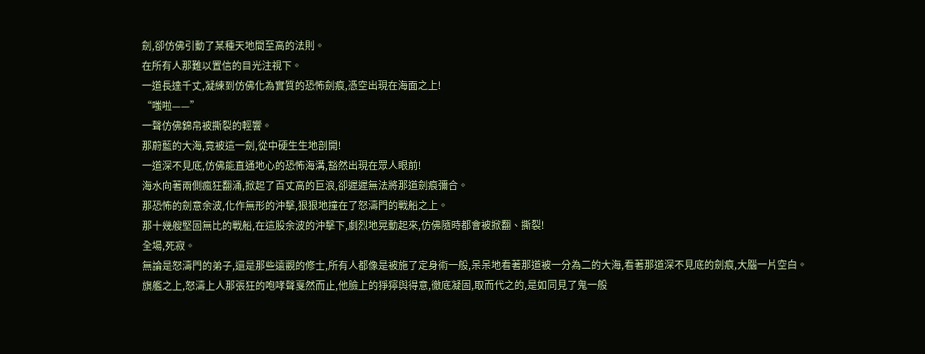劍,卻仿佛引動了某種天地間至高的法則。
在所有人那難以置信的目光注視下。
一道長達千丈,凝練到仿佛化為實質的恐怖劍痕,憑空出現在海面之上!
“嗤啦——”
一聲仿佛錦帛被撕裂的輕響。
那蔚藍的大海,竟被這一劍,從中硬生生地剖開!
一道深不見底,仿佛能直通地心的恐怖海溝,豁然出現在眾人眼前!
海水向著兩側瘋狂翻涌,掀起了百丈高的巨浪,卻遲遲無法將那道劍痕彌合。
那恐怖的劍意余波,化作無形的沖擊,狠狠地撞在了怒濤門的戰船之上。
那十幾艘堅固無比的戰船,在這股余波的沖擊下,劇烈地晃動起來,仿佛隨時都會被掀翻、撕裂!
全場,死寂。
無論是怒濤門的弟子,還是那些遠觀的修士,所有人都像是被施了定身術一般,呆呆地看著那道被一分為二的大海,看著那道深不見底的劍痕,大腦一片空白。
旗艦之上,怒濤上人那張狂的咆哮聲戛然而止,他臉上的猙獰與得意,徹底凝固,取而代之的,是如同見了鬼一般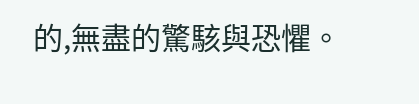的,無盡的驚駭與恐懼。